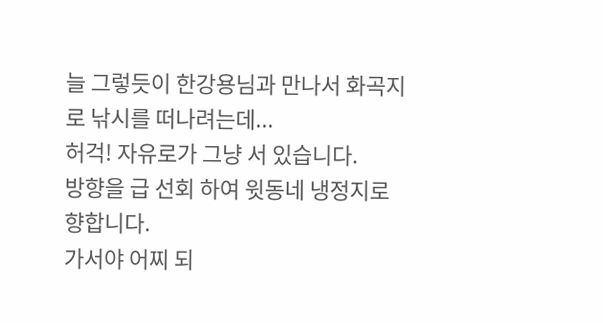늘 그렇듯이 한강용님과 만나서 화곡지로 낚시를 떠나려는데...
허걱! 자유로가 그냥 서 있습니다.
방향을 급 선회 하여 윗동네 냉정지로 향합니다.
가서야 어찌 되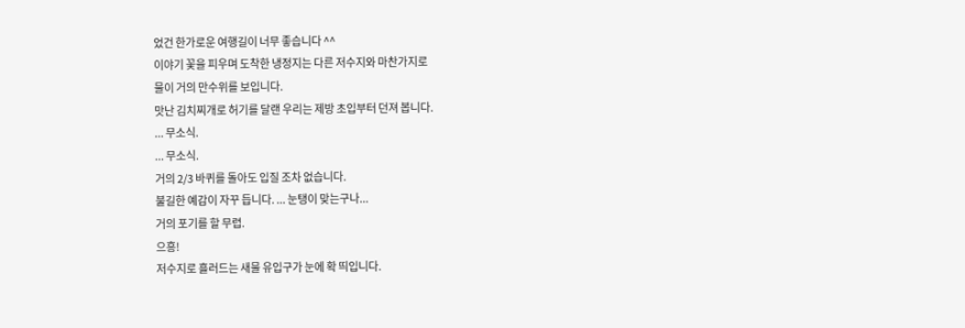었건 한가로운 여행길이 너무 좋습니다 ^^
이야기 꽃을 피우며 도착한 냉정지는 다른 저수지와 마찬가지로
물이 거의 만수위를 보입니다.
맛난 김치찌개로 허기를 달랜 우리는 제방 초입부터 던져 봅니다.
... 무소식.
... 무소식.
거의 2/3 바퀴를 돌아도 입질 조차 없습니다.
불길한 예감이 자꾸 듭니다. ... 눈탱이 맞는구나...
거의 포기를 할 무렵.
으흥!
저수지로 흘러드는 새물 유입구가 눈에 확 띄입니다.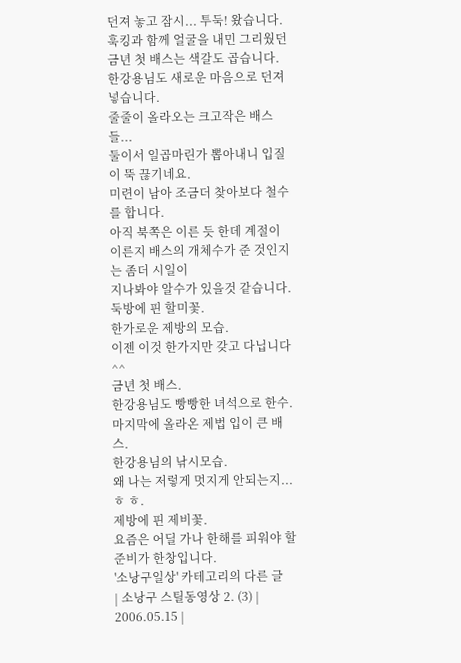던져 놓고 잠시... 투둑! 왔습니다.
훅킹과 함께 얼굴을 내민 그리웠던 금년 첫 배스는 색갈도 곱습니다.
한강용님도 새로운 마음으로 던져 넣습니다.
줄줄이 올라오는 크고작은 배스들...
둘이서 일곱마린가 뽑아내니 입질이 뚝 끊기네요.
미련이 남아 조금더 찾아보다 철수를 합니다.
아직 북쪽은 이른 듯 한데 계절이 이른지 배스의 개체수가 준 것인지는 좀더 시일이
지나봐야 알수가 있을것 같습니다.
둑방에 핀 할미꽃.
한가로운 제방의 모습.
이젠 이것 한가지만 갖고 다닙니다 ^^
금년 첫 배스.
한강용님도 빵빵한 녀석으로 한수.
마지막에 올라온 제법 입이 큰 배스.
한강용님의 낚시모습.
왜 나는 저렇게 멋지게 안되는지...ㅎ ㅎ.
제방에 핀 제비꽃.
요즘은 어딜 가나 한해를 피워야 할 준비가 한창입니다.
'소낭구일상' 카테고리의 다른 글
| 소낭구 스틸동영상 2. (3) | 2006.05.15 |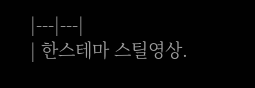|---|---|
| 한스테마 스틸영상.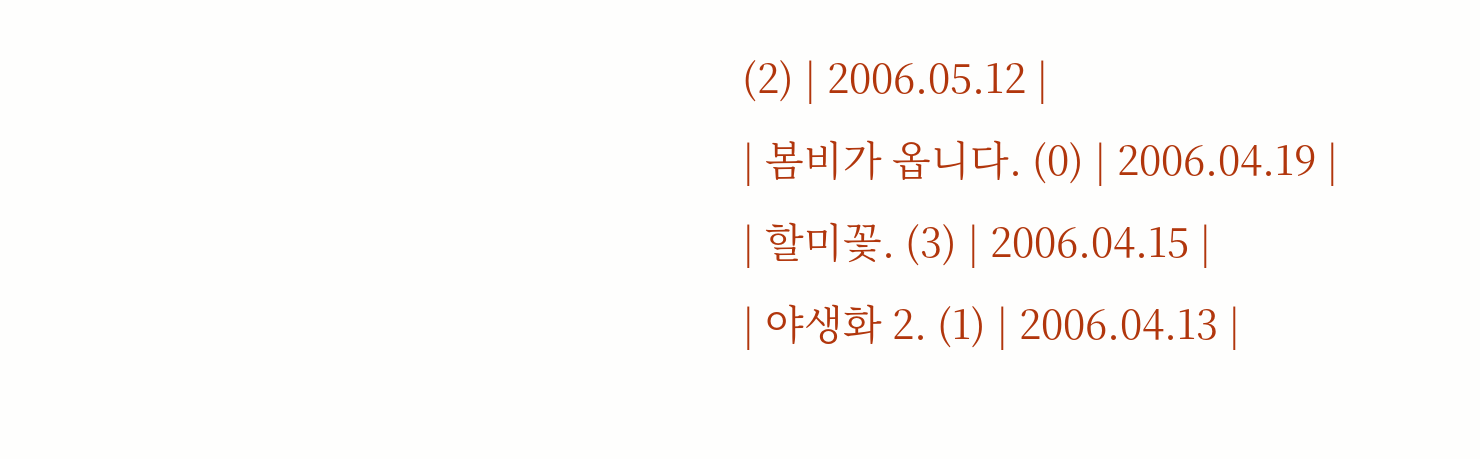(2) | 2006.05.12 |
| 봄비가 옵니다. (0) | 2006.04.19 |
| 할미꽃. (3) | 2006.04.15 |
| 야생화 2. (1) | 2006.04.13 |